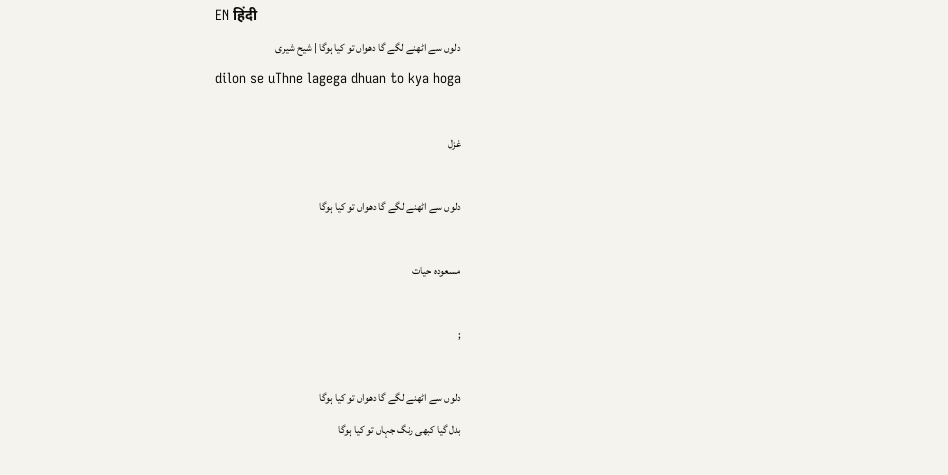EN हिंदी
دلوں سے اٹھنے لگے گا دھواں تو کیا ہوگا | شیح شیری
dilon se uThne lagega dhuan to kya hoga

غزل

دلوں سے اٹھنے لگے گا دھواں تو کیا ہوگا

مسعودہ حیات

;

دلوں سے اٹھنے لگے گا دھواں تو کیا ہوگا
بدل گیا کبھی رنگ جہاں تو کیا ہوگا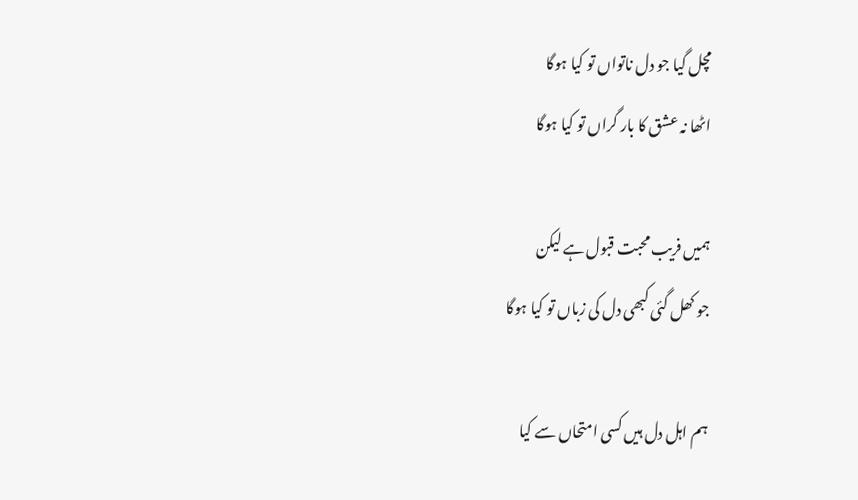مچل گیا جو دل ناتواں تو کیا ہوگا
اٹھا نہ عشق کا بار گراں تو کیا ہوگا

ہمیں فریب محبت قبول ہے لیکن
جو کھل گئی کبھی دل کی زباں تو کیا ہوگا

ہم اہل دل ہیں کسی امتحاں سے کیا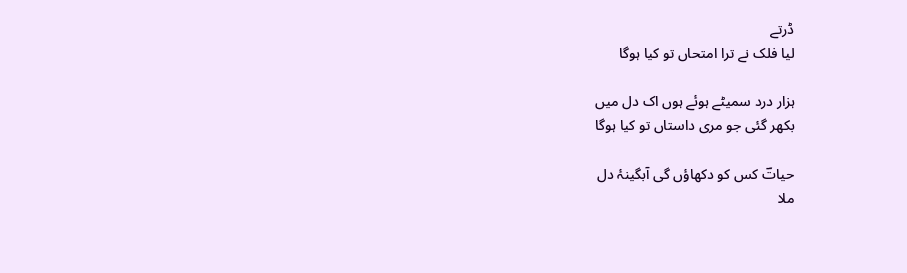ڈرتے
لیا فلک نے ترا امتحاں تو کیا ہوگا

ہزار درد سمیٹے ہوئے ہوں اک دل میں
بکھر گئی جو مری داستاں تو کیا ہوگا

حیاتؔ کس کو دکھاؤں گی آبگینۂ دل
ملا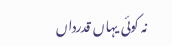نہ کوئی یہاں قدرداں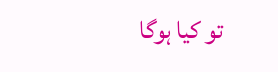تو کیا ہوگا